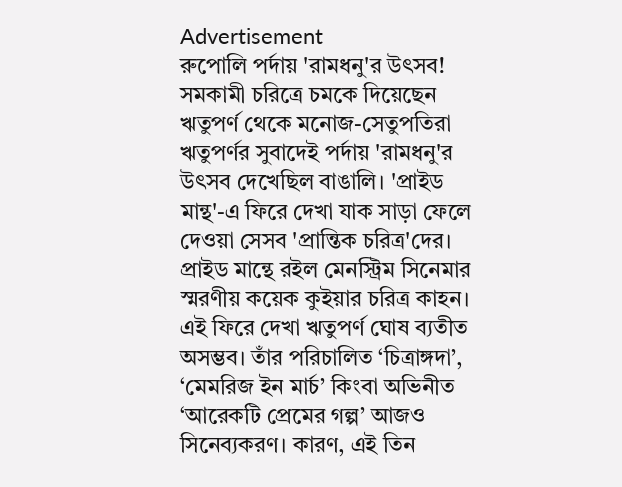Advertisement
রুপোলি পর্দায় 'রামধনু'র উৎসব! সমকামী চরিত্রে চমকে দিয়েছেন ঋতুপর্ণ থেকে মনোজ-সেতুপতিরা
ঋতুপর্ণর সুবাদেই পর্দায় 'রামধনু'র উৎসব দেখেছিল বাঙালি। 'প্রাইড মান্থ'-এ ফিরে দেখা যাক সাড়া ফেলে দেওয়া সেসব 'প্রান্তিক চরিত্র'দের।
প্রাইড মান্থে রইল মেনস্ট্রিম সিনেমার স্মরণীয় কয়েক কুইয়ার চরিত্র কাহন। এই ফিরে দেখা ঋতুপর্ণ ঘোষ ব্যতীত অসম্ভব। তাঁর পরিচালিত ‘চিত্রাঙ্গদা’, ‘মেমরিজ ইন মার্চ’ কিংবা অভিনীত ‘আরেকটি প্রেমের গল্প’ আজও সিনেব্যকরণ। কারণ, এই তিন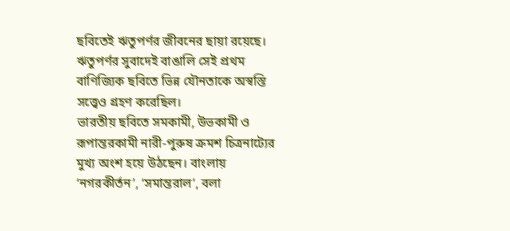ছবিতেই ঋতুপর্ণর জীবনের ছায়া রয়েছে। ঋতুপর্ণর সুবাদেই বাঙালি সেই প্রথম বাণিজ্যিক ছবিতে ভিন্ন যৌনতাকে অস্বস্তি সত্ত্বেও গ্রহণ করেছিল।
ভারতীয় ছবিতে সমকামী, উভকামী ও রূপান্তরকামী নারী-পুরুষ ক্রমশ চিত্রনাট্যের মুখ্য অংশ হয়ে উঠছেন। বাংলায় ‘নগরকীর্তন’, ‘সমান্তরাল’, বলা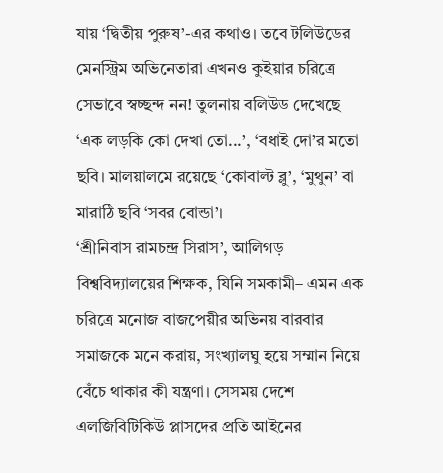যায় ‘দ্বিতীয় পুরুষ’-এর কথাও। তবে টলিউডের মেনস্ট্রিম অভিনেতারা এখনও কুইয়ার চরিত্রে সেভাবে স্বচ্ছন্দ নন! তুলনায় বলিউড দেখেছে ‘এক লড়কি কো দেখা তো...’, ‘বধাই দো’র মতো ছবি। মালয়ালমে রয়েছে ‘কোবাল্ট ব্লু’, ‘মুথুন’ বা মারাঠি ছবি ‘সবর বোন্ডা’।
‘শ্রীনিবাস রামচন্দ্র সিরাস’, আলিগড় বিশ্ববিদ্যালয়ের শিক্ষক, যিনি সমকামী– এমন এক চরিত্রে মনোজ বাজপেয়ীর অভিনয় বারবার সমাজকে মনে করায়, সংখ্যালঘু হয়ে সম্মান নিয়ে বেঁচে থাকার কী যন্ত্রণা। সেসময় দেশে এলজিবিটিকিউ প্লাসদের প্রতি আইনের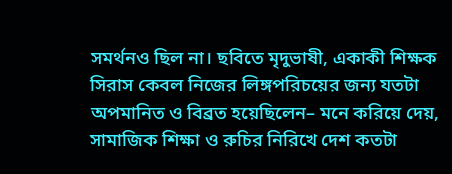সমর্থনও ছিল না। ছবিতে মৃদুভাষী, একাকী শিক্ষক সিরাস কেবল নিজের লিঙ্গপরিচয়ের জন্য যতটা অপমানিত ও বিব্রত হয়েছিলেন– মনে করিয়ে দেয়, সামাজিক শিক্ষা ও রুচির নিরিখে দেশ কতটা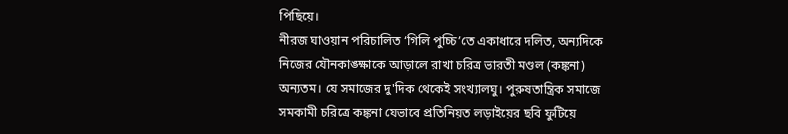পিছিয়ে।
নীরজ ঘাওয়ান পরিচালিত ‘গিলি পুচ্চি’তে একাধারে দলিত, অন্যদিকে নিজের যৌনকাঙ্ক্ষাকে আড়ালে রাখা চরিত্র ভারতী মণ্ডল (কঙ্কনা) অন্যতম। যে সমাজের দু'দিক থেকেই সংখ্যালঘু। পুরুষতান্ত্রিক সমাজে সমকামী চরিত্রে কঙ্কনা যেভাবে প্রতিনিয়ত লড়াইয়ের ছবি ফুটিয়ে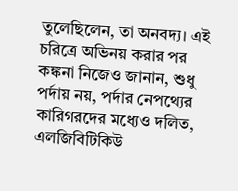তুলেছিলেন, তা অনবদ্য। এই চরিত্রে অভিনয় করার পর কঙ্কনা নিজেও জানান, শুধু পর্দায় নয়, পর্দার নেপথ্যের কারিগরদের মধ্যেও দলিত, এলজিবিটিকিউ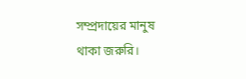সম্প্রদায়ের মানুষ থাকা জরুরি।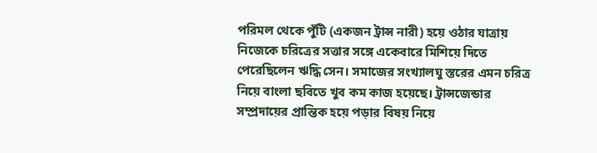পরিমল থেকে পুঁটি (একজন ট্রান্স নারী) হয়ে ওঠার যাত্রায় নিজেকে চরিত্রের সত্তার সঙ্গে একেবারে মিশিয়ে দিতে পেরেছিলেন ঋদ্ধি সেন। সমাজের সংখ্যালঘু স্তরের এমন চরিত্র নিয়ে বাংলা ছবিতে খুব কম কাজ হয়েছে। ট্রান্সজেন্ডার সম্প্রদায়ের প্রান্তিক হয়ে পড়ার বিষয় নিয়ে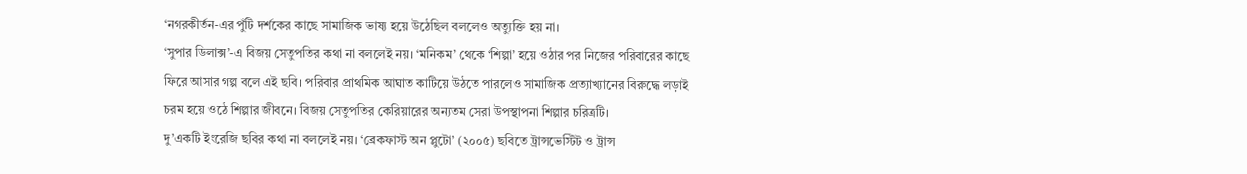‘নগরকীর্তন-এর পুঁটি দর্শকের কাছে সামাজিক ভাষ্য হয়ে উঠেছিল বললেও অত্যুক্তি হয় না।
‘সুপার ডিলাক্স’-এ বিজয় সেতুপতির কথা না বললেই নয়। ‘মনিকম’ থেকে ‘শিল্পা’ হয়ে ওঠার পর নিজের পরিবারের কাছে ফিরে আসার গল্প বলে এই ছবি। পরিবার প্রাথমিক আঘাত কাটিয়ে উঠতে পারলেও সামাজিক প্রত্যাখ্যানের বিরুদ্ধে লড়াই চরম হয়ে ওঠে শিল্পার জীবনে। বিজয় সেতুপতির কেরিয়ারের অন্যতম সেরা উপস্থাপনা শিল্পার চরিত্রটি।
দু’একটি ইংরেজি ছবির কথা না বললেই নয়। ‘ব্রেকফাস্ট অন প্লুটো’ (২০০৫) ছবিতে ট্রান্সভেস্টিট ও ট্রান্স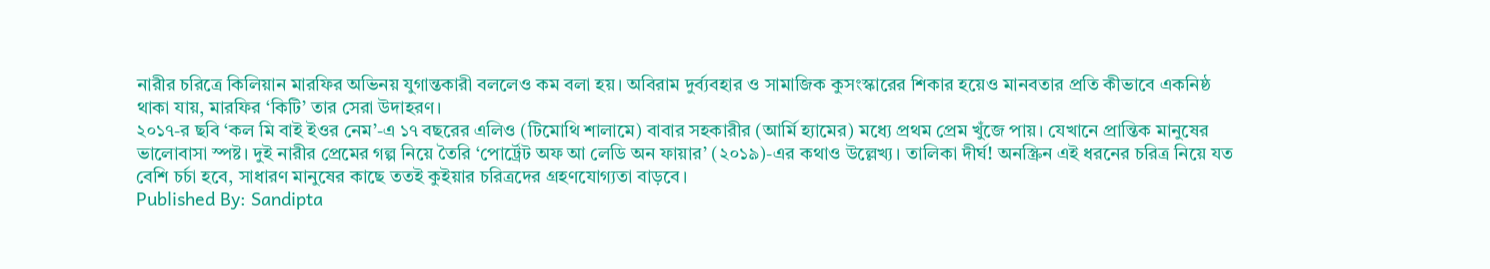নারীর চরিত্রে কিলিয়ান মারফির অভিনয় যুগান্তকারী বললেও কম বলা হয়। অবিরাম দুর্ব্যবহার ও সামাজিক কুসংস্কারের শিকার হয়েও মানবতার প্রতি কীভাবে একনিষ্ঠ থাকা যায়, মারফির ‘কিটি’ তার সেরা উদাহরণ।
২০১৭-র ছবি ‘কল মি বাই ইওর নেম’-এ ১৭ বছরের এলিও (টিমোথি শালামে) বাবার সহকারীর (আর্মি হ্যামের) মধ্যে প্রথম প্রেম খুঁজে পায়। যেখানে প্রান্তিক মানুষের ভালোবাসা স্পষ্ট। দুই নারীর প্রেমের গল্প নিয়ে তৈরি ‘পোর্ট্রেট অফ আ লেডি অন ফায়ার’ (২০১৯)-এর কথাও উল্লেখ্য। তালিকা দীর্ঘ! অনস্ক্রিন এই ধরনের চরিত্র নিয়ে যত বেশি চর্চা হবে, সাধারণ মানুষের কাছে ততই কুইয়ার চরিত্রদের গ্রহণযোগ্যতা বাড়বে।
Published By: Sandipta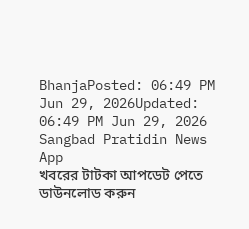BhanjaPosted: 06:49 PM Jun 29, 2026Updated: 06:49 PM Jun 29, 2026
Sangbad Pratidin News App
খবরের টাটকা আপডেট পেতে ডাউনলোড করুন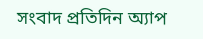সংবাদ প্রতিদিন অ্যাপ